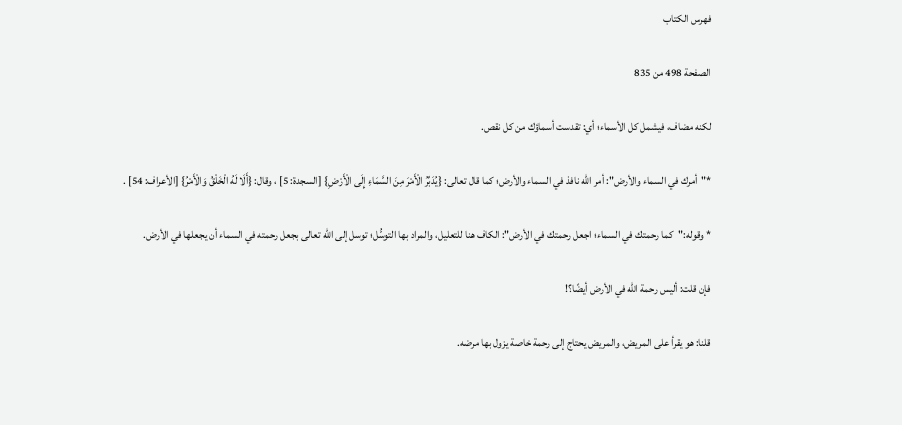فهرس الكتاب

الصفحة 498 من 835

لكنه مضاف، فيشمل كل الأسماء؛ أي: تقدست أسماؤك من كل نقص.

*"أمرك في السماء والأرض": أمر الله نافذ في السماء والأرض؛ كما قال تعالى: {يُدَبِّرُ الْأَمْرَ مِنَ السَّمَاءِ إِلَى الْأَرْضِ} [السجدة: 5] ، وقال: {أَلَا لَهُ الْخَلْقُ وَالْأَمْرُ} [الأعراف: 54] .

* وقوله:"كما رحمتك في السماء؛ اجعل رحمتك في الأرض": الكاف هنا للتعليل، والمراد بها التوسُّل؛ توسل إلى الله تعالى بجعل رحمته في السماء أن يجعلها في الأرض.

فإن قلت: أليس رحمة الله في الأرض أيضًا؟!

قلنا: هو يقرأ على المريض، والمريض يحتاج إلى رحمة خاصة يزول بها مرضه.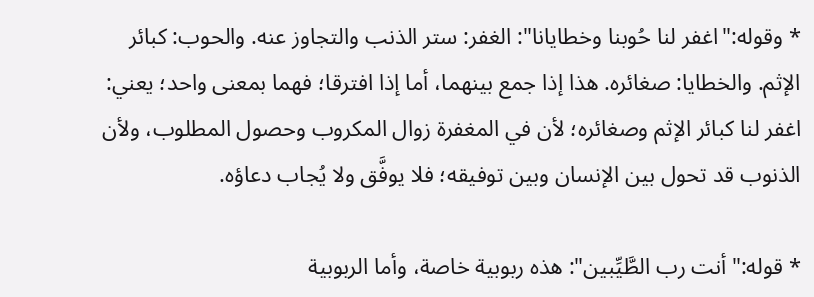* وقوله:"اغفر لنا حُوبنا وخطايانا": الغفر: ستر الذنب والتجاوز عنه. والحوب: كبائر الإثم. والخطايا: صغائره. هذا إذا جمع بينهما، أما إذا افترقا؛ فهما بمعنى واحد؛ يعني: اغفر لنا كبائر الإثم وصغائره؛ لأن في المغفرة زوال المكروب وحصول المطلوب، ولأن الذنوب قد تحول بين الإنسان وبين توفيقه؛ فلا يوفَّق ولا يُجاب دعاؤه.

* قوله:"أنت رب الطَّيِّبين": هذه ربوبية خاصة، وأما الربوبية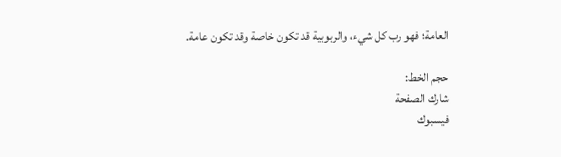العامة؛ فهو رب كل شيء، والربوبية قد تكون خاصة وقد تكون عامة.

حجم الخط:
شارك الصفحة
فيسبوك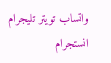واتساب تويتر تليجرام انستجرام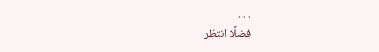. . .
فضلًا انتظر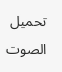تحميل الصوت